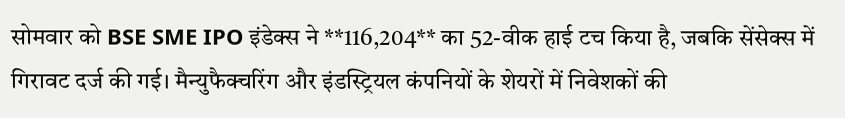सोमवार को BSE SME IPO इंडेक्स ने **116,204** का 52-वीक हाई टच किया है, जबकि सेंसेक्स में गिरावट दर्ज की गई। मैन्युफैक्चरिंग और इंडस्ट्रियल कंपनियों के शेयरों में निवेशकों की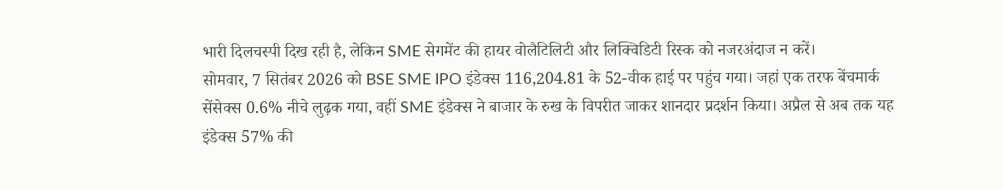भारी दिलचस्पी दिख रही है, लेकिन SME सेगमेंट की हायर वोलैटिलिटी और लिक्विडिटी रिस्क को नजरअंदाज न करें।
सोमवार, 7 सितंबर 2026 को BSE SME IPO इंडेक्स 116,204.81 के 52-वीक हाई पर पहुंच गया। जहां एक तरफ बेंचमार्क सेंसेक्स 0.6% नीचे लुढ़क गया, वहीं SME इंडेक्स ने बाजार के रुख के विपरीत जाकर शानदार प्रदर्शन किया। अप्रैल से अब तक यह इंडेक्स 57% की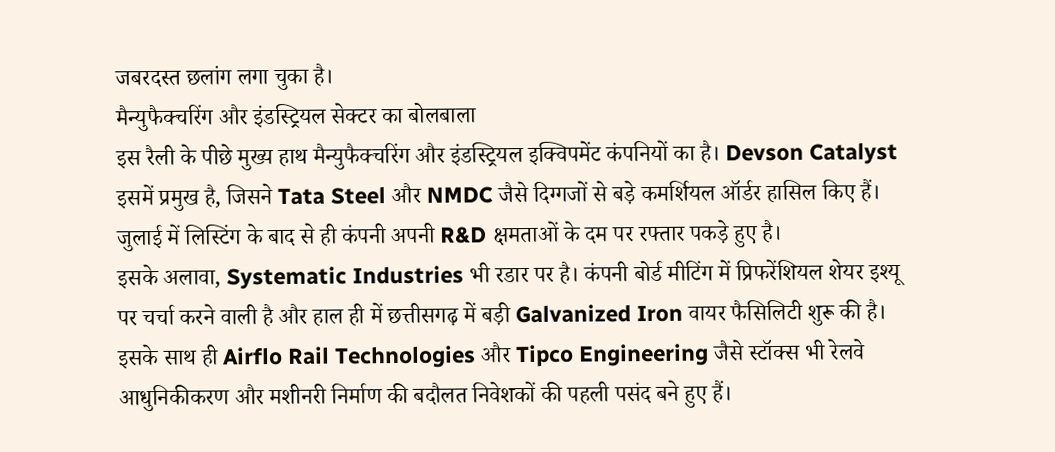जबरदस्त छलांग लगा चुका है।
मैन्युफैक्चरिंग और इंडस्ट्रियल सेक्टर का बोलबाला
इस रैली के पीछे मुख्य हाथ मैन्युफैक्चरिंग और इंडस्ट्रियल इक्विपमेंट कंपनियों का है। Devson Catalyst इसमें प्रमुख है, जिसने Tata Steel और NMDC जैसे दिग्गजों से बड़े कमर्शियल ऑर्डर हासिल किए हैं। जुलाई में लिस्टिंग के बाद से ही कंपनी अपनी R&D क्षमताओं के दम पर रफ्तार पकड़े हुए है।
इसके अलावा, Systematic Industries भी रडार पर है। कंपनी बोर्ड मीटिंग में प्रिफरेंशियल शेयर इश्यू पर चर्चा करने वाली है और हाल ही में छत्तीसगढ़ में बड़ी Galvanized Iron वायर फैसिलिटी शुरू की है। इसके साथ ही Airflo Rail Technologies और Tipco Engineering जैसे स्टॉक्स भी रेलवे आधुनिकीकरण और मशीनरी निर्माण की बदौलत निवेशकों की पहली पसंद बने हुए हैं।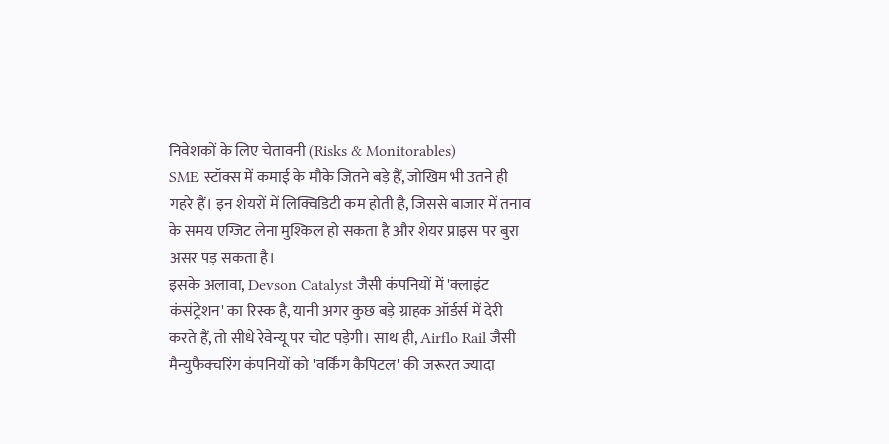निवेशकों के लिए चेतावनी (Risks & Monitorables)
SME स्टॉक्स में कमाई के मौके जितने बड़े हैं, जोखिम भी उतने ही गहरे हैं। इन शेयरों में लिक्विडिटी कम होती है, जिससे बाजार में तनाव के समय एग्जिट लेना मुश्किल हो सकता है और शेयर प्राइस पर बुरा असर पड़ सकता है।
इसके अलावा, Devson Catalyst जैसी कंपनियों में 'क्लाइंट कंसंट्रेशन' का रिस्क है, यानी अगर कुछ बड़े ग्राहक ऑर्डर्स में देरी करते हैं, तो सीधे रेवेन्यू पर चोट पड़ेगी। साथ ही, Airflo Rail जैसी मैन्युफैक्चरिंग कंपनियों को 'वर्किंग कैपिटल' की जरूरत ज्यादा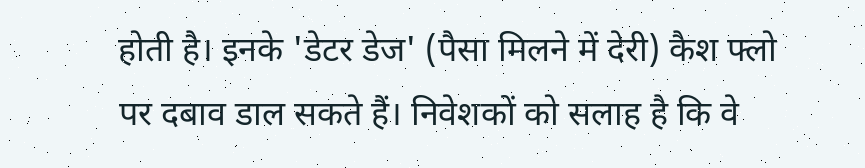होती है। इनके 'डेटर डेज' (पैसा मिलने में देरी) कैश फ्लो पर दबाव डाल सकते हैं। निवेशकों को सलाह है कि वे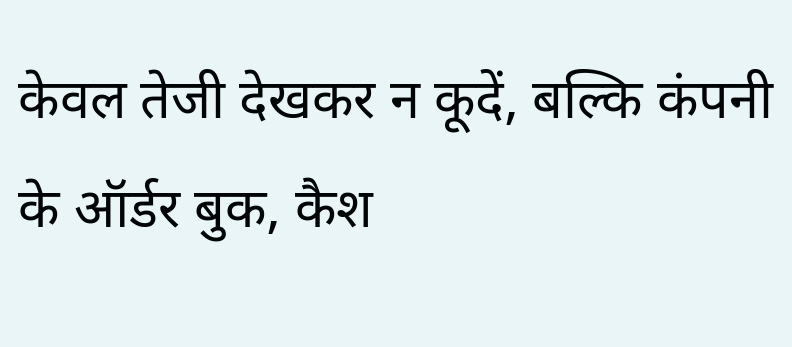केवल तेजी देखकर न कूदें, बल्कि कंपनी के ऑर्डर बुक, कैश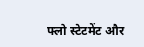फ्लो स्टेटमेंट और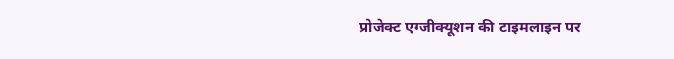प्रोजेक्ट एग्जीक्यूशन की टाइमलाइन पर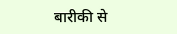बारीकी से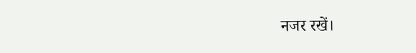नजर रखें।